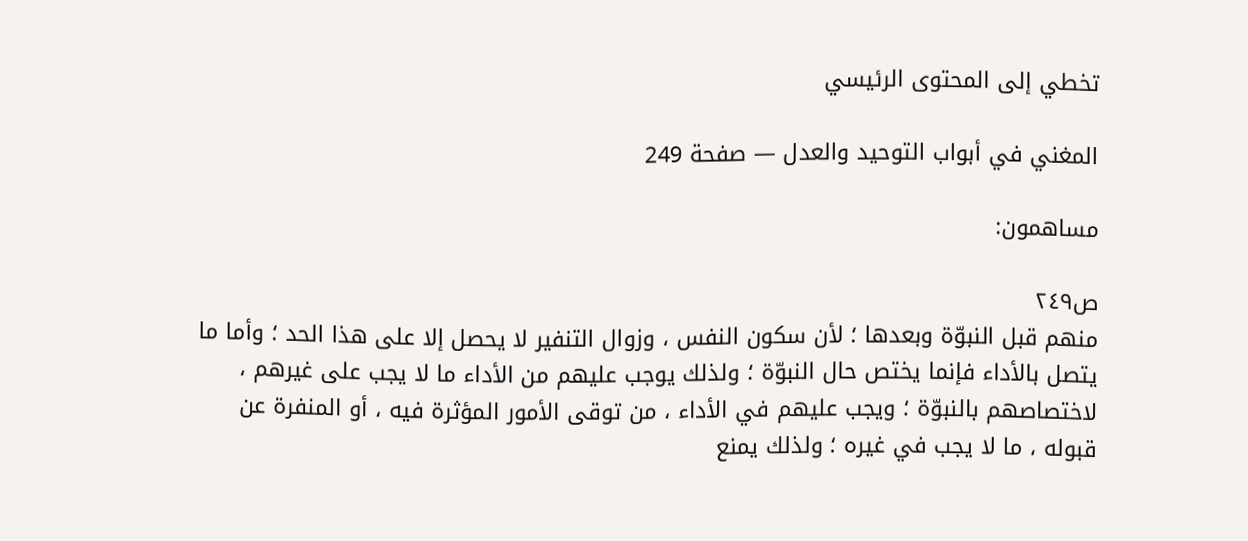تخطي إلى المحتوى الرئيسي

المغني في أبواب التوحيد والعدل — صفحة 249

مساهمون:

ص٢٤٩
منهم قبل النبوّة وبعدها ؛ لأن سكون النفس ، وزوال التنفير لا يحصل إلا على هذا الحد ؛ وأما ما يتصل بالأداء فإنما يختص حال النبوّة ؛ ولذلك يوجب عليهم من الأداء ما لا يجب على غيرهم ، لاختصاصهم بالنبوّة ؛ ويجب عليهم في الأداء ، من توقى الأمور المؤثرة فيه ، أو المنفرة عن قبوله ، ما لا يجب في غيره ؛ ولذلك يمنع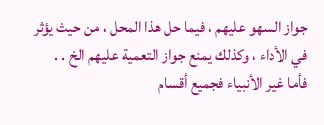جواز السهو عليهم ، فيما حل هذا المحل ، من حيث يؤثر في الأداء ، وكذلك يمنع جواز التعمية عليهم الخ . . فأما غير الأنبياء فجميع أقسام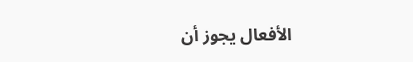الأفعال يجوز أن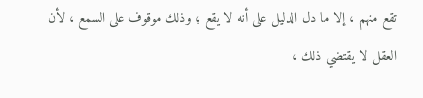تقع منهم ، إلا ما دل الدليل على أنه لا يقع ؛ وذلك موقوف على السمع ، لأن العقل لا يقتضي ذلك ،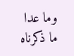وما عدا ما ذكرناه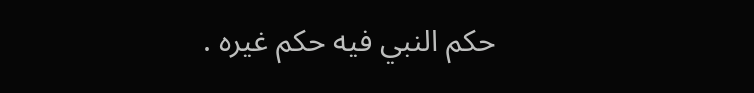حكم النبي فيه حكم غيره .